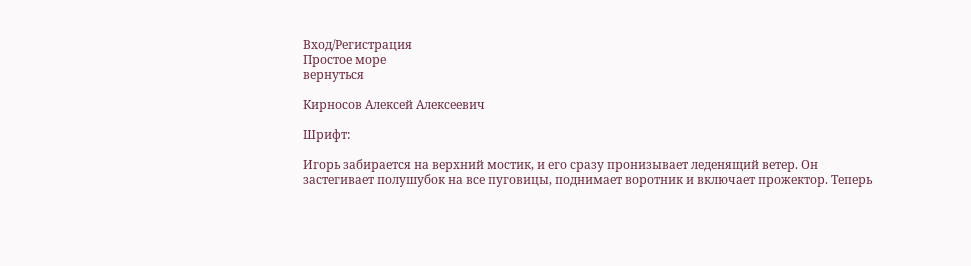Вход/Регистрация
Простое море
вернуться

Кирносов Алексей Алексеевич

Шрифт:

Игорь забирается на верхний мостик, и его сразу пронизывает леденящий ветер. Он застегивает полушубок на все пуговицы, поднимает воротник и включает прожектор. Теперь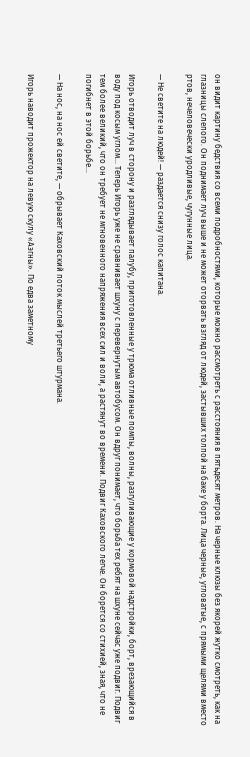он видит картину бедствия со всеми подробностями, которые можно рассмотреть с расстояния в пятьдесят метров. На черные клюзы без якорей жутко смотреть, как на глазницы слепого. Он поднимает луч выше и не может оторвать взгляд от людей, застывших толпой на баке у борта. Лица черные, угловатые, с прямыми щелями вместо ртов, нечеловечески уродливые, чугунные лица.

— Не светите на людей! — раздается снизу голос капитана.

Игорь отводит луч в сторону и разглядывает палубу, приготовленные у трюма отливные помпы, волны, разгуливающие у кормовой надстройки, борт, врезающийся в воду под косым углом… Теперь Игорь уже не сравнивает шхуну с перевернутым автобусом. Он вдруг понимает, что борьба тех ребят на шхуне сейчас уже подвиг. Подвиг тем более великий, что он требует не мгновенного напряжения всех сил и воли, а растянут во времени. Подвиг Каховского легче. Он борется со стихией, зная, что не погибнет в этой борьбе...

— На нос, на нос ей светите, — обрывает Каховский поток мыслей третьего штурмана.

Игорь наводит прожектор на левую скулу «Аэгны». По едва заметному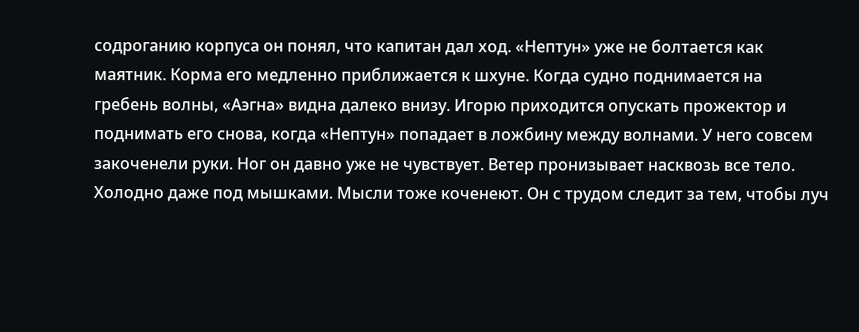содроганию корпуса он понял, что капитан дал ход. «Нептун» уже не болтается как маятник. Корма его медленно приближается к шхуне. Когда судно поднимается на гребень волны, «Аэгна» видна далеко внизу. Игорю приходится опускать прожектор и поднимать его снова, когда «Нептун» попадает в ложбину между волнами. У него совсем закоченели руки. Ног он давно уже не чувствует. Ветер пронизывает насквозь все тело. Холодно даже под мышками. Мысли тоже коченеют. Он с трудом следит за тем, чтобы луч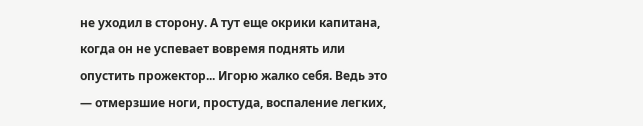не уходил в сторону. А тут еще окрики капитана, когда он не успевает вовремя поднять или опустить прожектор... Игорю жалко себя. Ведь это — отмерзшие ноги, простуда, воспаление легких,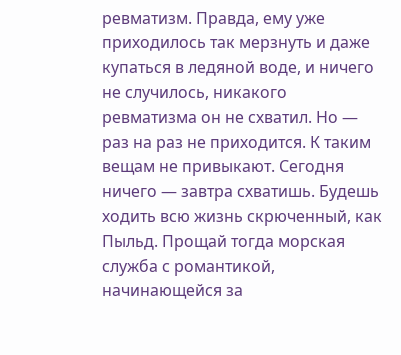ревматизм. Правда, ему уже приходилось так мерзнуть и даже купаться в ледяной воде, и ничего не случилось, никакого ревматизма он не схватил. Но — раз на раз не приходится. К таким вещам не привыкают. Сегодня ничего — завтра схватишь. Будешь ходить всю жизнь скрюченный, как Пыльд. Прощай тогда морская служба с романтикой, начинающейся за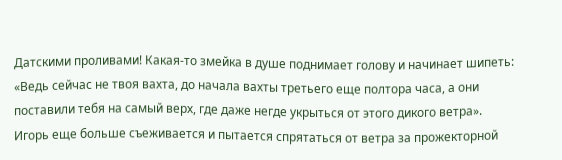Датскими проливами! Какая-то змейка в душе поднимает голову и начинает шипеть: «Ведь сейчас не твоя вахта, до начала вахты третьего еще полтора часа, а они поставили тебя на самый верх, где даже негде укрыться от этого дикого ветра». Игорь еще больше съеживается и пытается спрятаться от ветра за прожекторной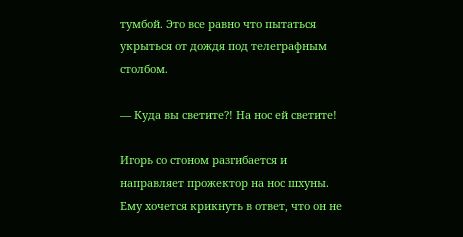тумбой. Это все равно что пытаться укрыться от дождя под телеграфным столбом.

— Куда вы светите?! На нос ей светите!

Игорь со стоном разгибается и направляет прожектор на нос шхуны. Ему хочется крикнуть в ответ, что он не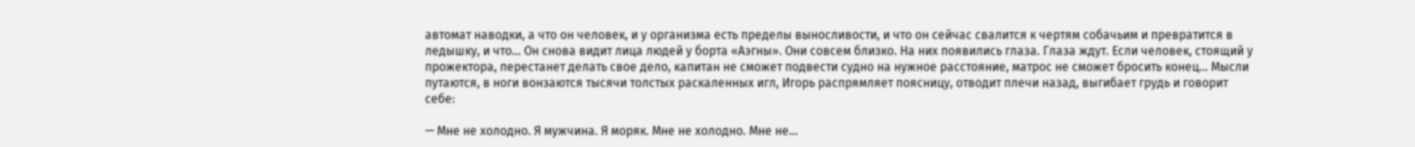автомат наводки, а что он человек, и у организма есть пределы выносливости, и что он сейчас свалится к чертям собачьим и превратится в ледышку, и что... Он снова видит лица людей у борта «Аэгны». Они совсем близко. На них появились глаза. Глаза ждут. Если человек, стоящий у прожектора, перестанет делать свое дело, капитан не сможет подвести судно на нужное расстояние, матрос не сможет бросить конец... Мысли путаются, в ноги вонзаются тысячи толстых раскаленных игл, Игорь распрямляет поясницу, отводит плечи назад, выгибает грудь и говорит себе:

— Мне не холодно. Я мужчина. Я моряк. Мне не холодно. Мне не…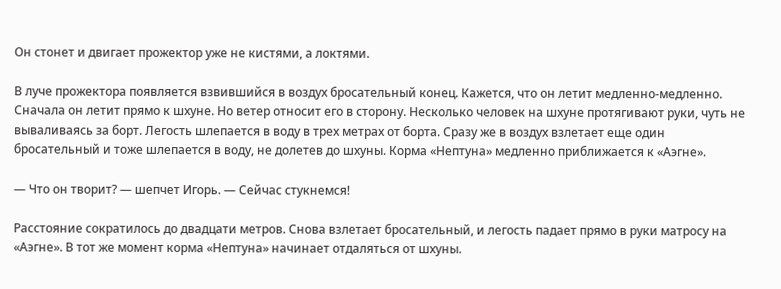Он стонет и двигает прожектор уже не кистями, а локтями.

В луче прожектора появляется взвившийся в воздух бросательный конец. Кажется, что он летит медленно-медленно. Сначала он летит прямо к шхуне. Но ветер относит его в сторону. Несколько человек на шхуне протягивают руки, чуть не вываливаясь за борт. Легость шлепается в воду в трех метрах от борта. Сразу же в воздух взлетает еще один бросательный и тоже шлепается в воду, не долетев до шхуны. Корма «Нептуна» медленно приближается к «Аэгне».

— Что он творит? — шепчет Игорь. — Сейчас стукнемся!

Расстояние сократилось до двадцати метров. Снова взлетает бросательный, и легость падает прямо в руки матросу на «Аэгне». В тот же момент корма «Нептуна» начинает отдаляться от шхуны.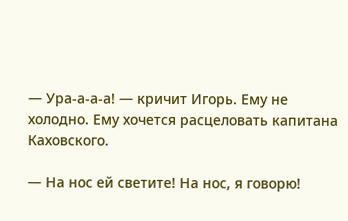— Ура-а-а-а! — кричит Игорь. Ему не холодно. Ему хочется расцеловать капитана Каховского.

— На нос ей светите! На нос, я говорю!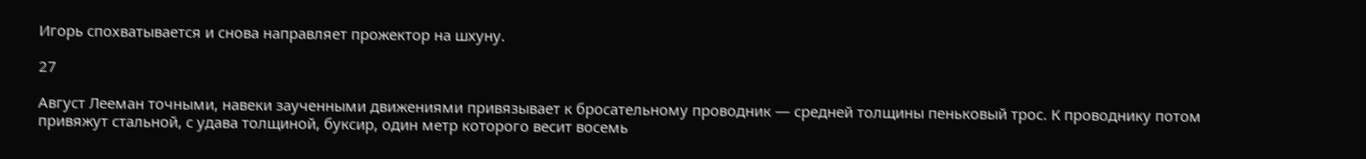Игорь спохватывается и снова направляет прожектор на шхуну.

27

Август Лееман точными, навеки заученными движениями привязывает к бросательному проводник — средней толщины пеньковый трос. К проводнику потом привяжут стальной, с удава толщиной, буксир, один метр которого весит восемь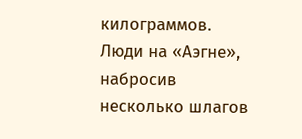килограммов. Люди на «Аэгне», набросив несколько шлагов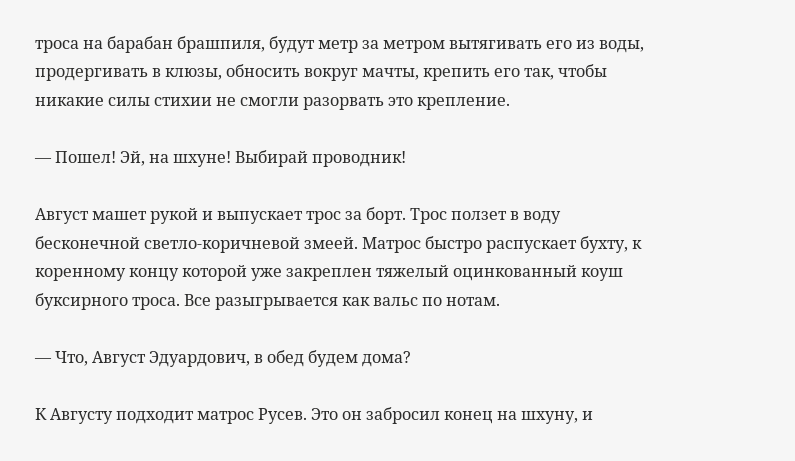троса на барабан брашпиля, будут метр за метром вытягивать его из воды, продергивать в клюзы, обносить вокруг мачты, крепить его так, чтобы никакие силы стихии не смогли разорвать это крепление.

— Пошел! Эй, на шхуне! Выбирай проводник!

Август машет рукой и выпускает трос за борт. Трос ползет в воду бесконечной светло-коричневой змеей. Матрос быстро распускает бухту, к коренному концу которой уже закреплен тяжелый оцинкованный коуш буксирного троса. Все разыгрывается как вальс по нотам.

— Что, Август Эдуардович, в обед будем дома?

К Августу подходит матрос Русев. Это он забросил конец на шхуну, и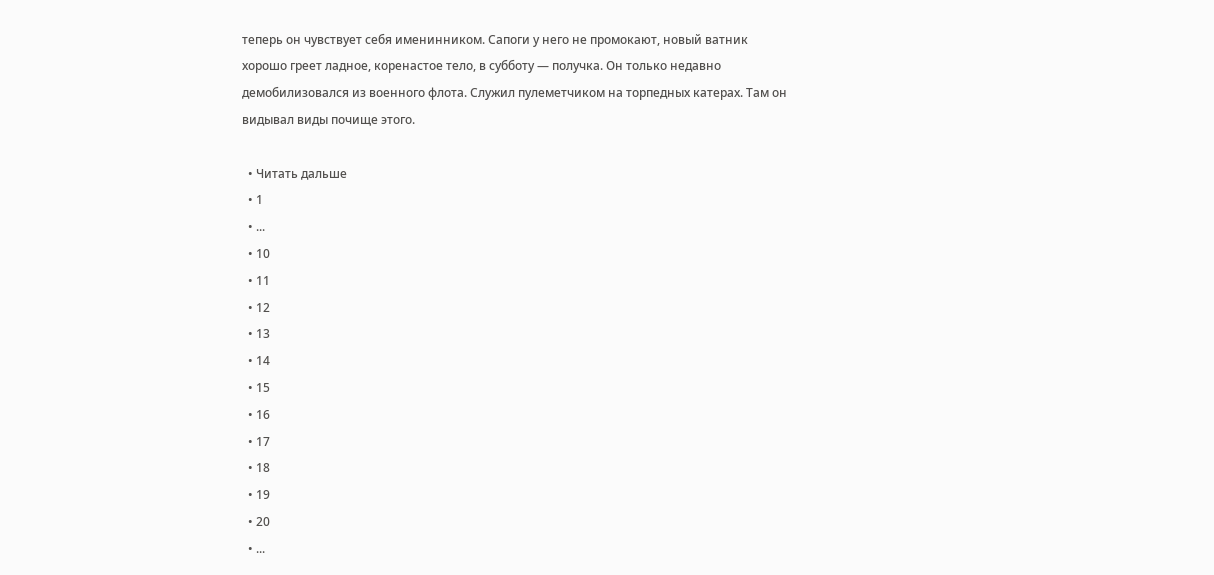теперь он чувствует себя именинником. Сапоги у него не промокают, новый ватник хорошо греет ладное, коренастое тело, в субботу — получка. Он только недавно демобилизовался из военного флота. Служил пулеметчиком на торпедных катерах. Там он видывал виды почище этого.

  • Читать дальше
  • 1
  • ...
  • 10
  • 11
  • 12
  • 13
  • 14
  • 15
  • 16
  • 17
  • 18
  • 19
  • 20
  • ...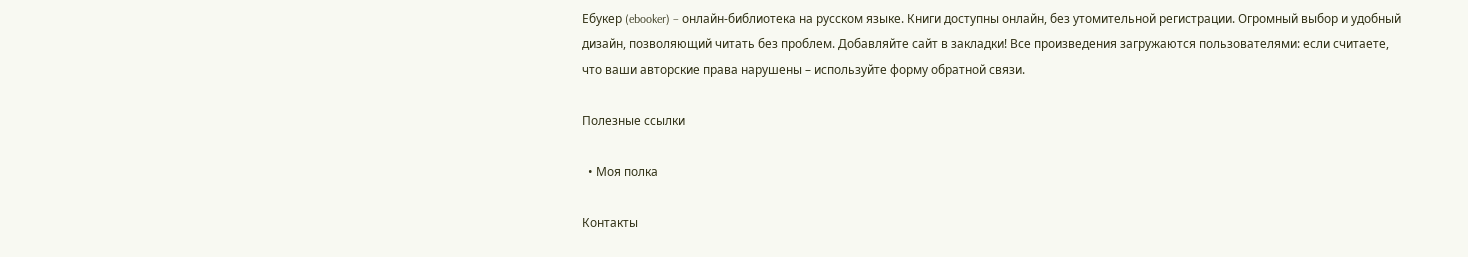Ебукер (ebooker) – онлайн-библиотека на русском языке. Книги доступны онлайн, без утомительной регистрации. Огромный выбор и удобный дизайн, позволяющий читать без проблем. Добавляйте сайт в закладки! Все произведения загружаются пользователями: если считаете, что ваши авторские права нарушены – используйте форму обратной связи.

Полезные ссылки

  • Моя полка

Контакты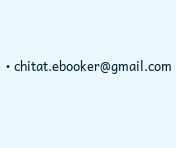• chitat.ebooker@gmail.com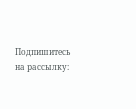Подпишитесь на рассылку: